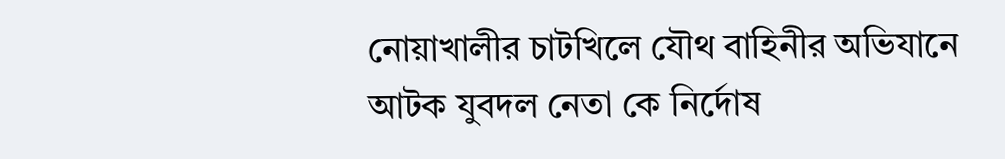নোয়াখালীর চাটখিলে যৌথ বাহিনীর অভিযানে আটক যুবদল নেতা কে নির্দোষ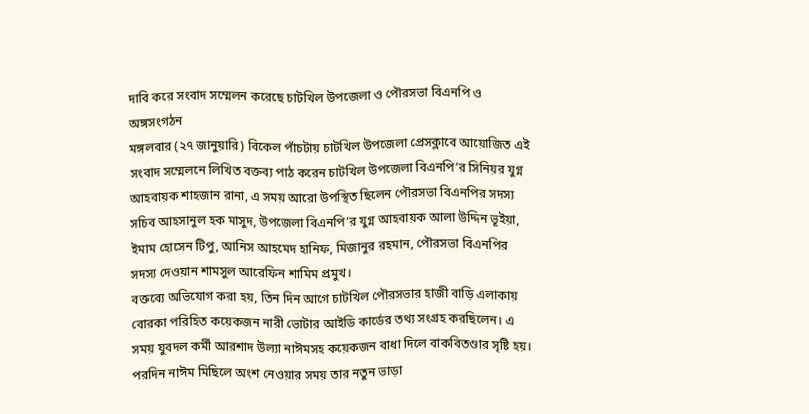দাবি করে সংবাদ সম্মেলন করেছে চাটখিল উপজেলা ও পৌরসভা বিএনপি ও অঙ্গসংগঠন
মঙ্গলবার (২৭ জানুয়ারি) বিকেল পাঁচটায় চাটখিল উপজেলা প্রেসক্লাবে আয়োজিত এই সংবাদ সম্মেলনে লিখিত বক্তব্য পাঠ করেন চাটখিল উপজেলা বিএনপি’র সিনিয়র যুগ্ন আহবায়ক শাহজান রানা, এ সময় আরো উপস্থিত ছিলেন পৌরসভা বিএনপির সদস্য সচিব আহসানুল হক মাসুদ, উপজেলা বিএনপি’র যুগ্ন আহবায়ক আলা উদ্দিন ভূইয়া, ইমাম হোসেন টিপু, আনিস আহমেদ হানিফ, মিজানুর রহমান, পৌরসভা বিএনপির সদস্য দেওয়ান শামসুল আরেফিন শামিম প্রমুখ।
বক্তব্যে অভিযোগ করা হয়, তিন দিন আগে চাটখিল পৌরসভার হাজী বাড়ি এলাকায় বোরকা পরিহিত কয়েকজন নারী ভোটার আইডি কার্ডের তথ্য সংগ্রহ করছিলেন। এ সময় যুবদল কর্মী আরশাদ উল্যা নাঈমসহ কয়েকজন বাধা দিলে বাকবিতণ্ডার সৃষ্টি হয়। পরদিন নাঈম মিছিলে অংশ নেওয়ার সময় তার নতুন ভাড়া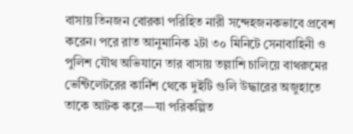বাসায় তিনজন বোরকা পরিহিত নারী সন্দেহজনকভাবে প্রবেশ করেন। পরে রাত আনুমানিক ২টা ৩০ মিনিটে সেনাবাহিনী ও পুলিশ যৌথ অভিযানে তার বাসায় তল্লাশি চালিয়ে বাথরুমের ভেন্টিলেটরের কার্নিশ থেকে দুইটি গুলি উদ্ধারের অজুহাতে তাকে আটক করে—যা পরিকল্পিত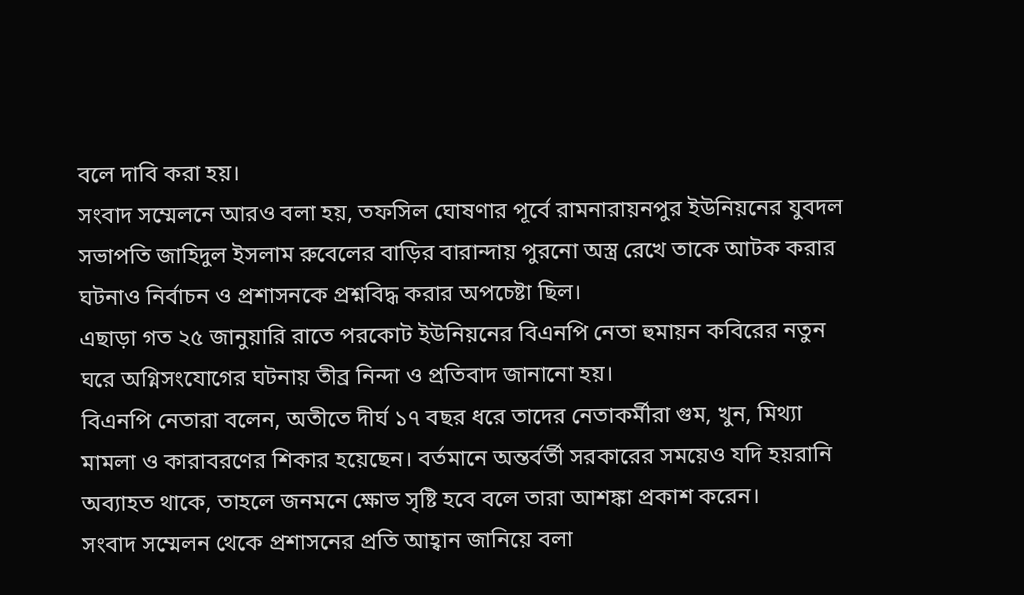বলে দাবি করা হয়।
সংবাদ সম্মেলনে আরও বলা হয়, তফসিল ঘোষণার পূর্বে রামনারায়নপুর ইউনিয়নের যুবদল সভাপতি জাহিদুল ইসলাম রুবেলের বাড়ির বারান্দায় পুরনো অস্ত্র রেখে তাকে আটক করার ঘটনাও নির্বাচন ও প্রশাসনকে প্রশ্নবিদ্ধ করার অপচেষ্টা ছিল।
এছাড়া গত ২৫ জানুয়ারি রাতে পরকোট ইউনিয়নের বিএনপি নেতা হুমায়ন কবিরের নতুন ঘরে অগ্নিসংযোগের ঘটনায় তীব্র নিন্দা ও প্রতিবাদ জানানো হয়।
বিএনপি নেতারা বলেন, অতীতে দীর্ঘ ১৭ বছর ধরে তাদের নেতাকর্মীরা গুম, খুন, মিথ্যা মামলা ও কারাবরণের শিকার হয়েছেন। বর্তমানে অন্তর্বর্তী সরকারের সময়েও যদি হয়রানি অব্যাহত থাকে, তাহলে জনমনে ক্ষোভ সৃষ্টি হবে বলে তারা আশঙ্কা প্রকাশ করেন।
সংবাদ সম্মেলন থেকে প্রশাসনের প্রতি আহ্বান জানিয়ে বলা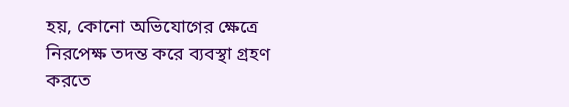হয়, কোনো অভিযোগের ক্ষেত্রে নিরপেক্ষ তদন্ত করে ব্যবস্থা গ্রহণ করতে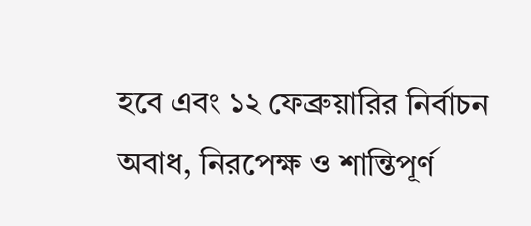হবে এবং ১২ ফেব্রুয়ারির নির্বাচন অবাধ, নিরপেক্ষ ও শান্তিপূর্ণ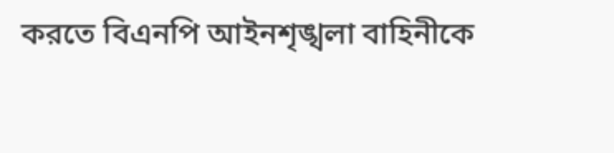করতে বিএনপি আইনশৃঙ্খলা বাহিনীকে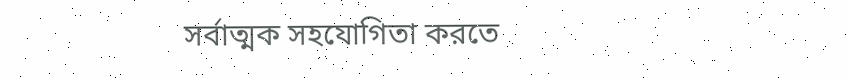সর্বাত্মক সহযোগিতা করতে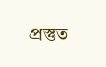প্রস্তুত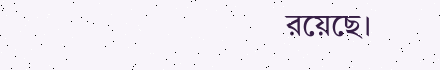রয়েছে।